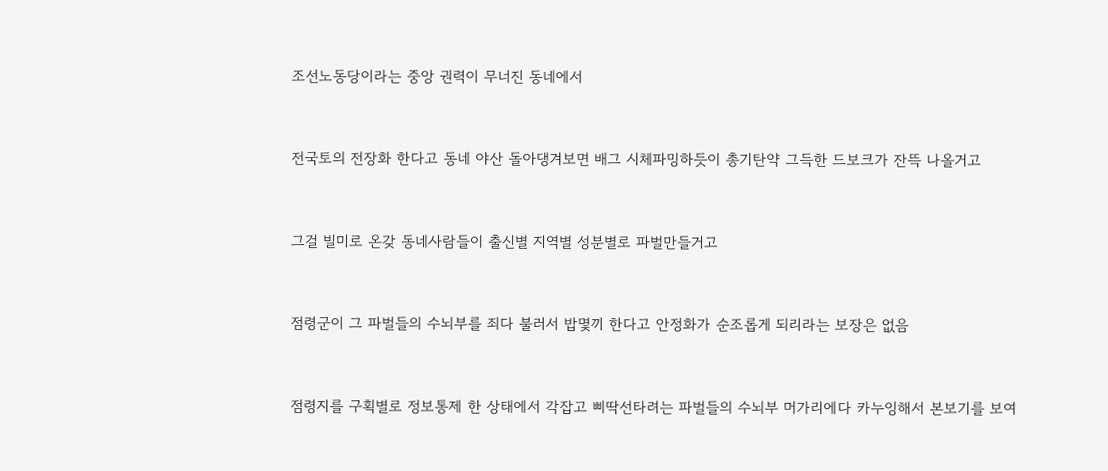조선노동당이라는 중앙 권력이 무너진 동네에서


전국토의 전장화 한다고 동네 야산 돌아댕겨보면 배그 시체파밍하듯이 총기탄약 그득한 드보크가 잔뜩 나올거고


그걸 빌미로 온갖 동네사람들이 출신별 지역별 성분별로 파벌만들거고


점령군이 그 파벌들의 수뇌부를 죄다 불러서 밥몇끼 한다고 안정화가 순조롭게 되리라는 보장은 없음


점령지를 구획별로 정보통제 한 상태에서 각잡고 삐딱선타려는 파벌들의 수뇌부 머가리에다 카누잉해서 본보기를 보여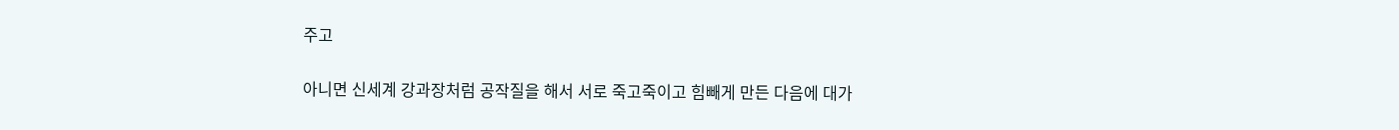주고


아니면 신세계 강과장처럼 공작질을 해서 서로 죽고죽이고 힘빼게 만든 다음에 대가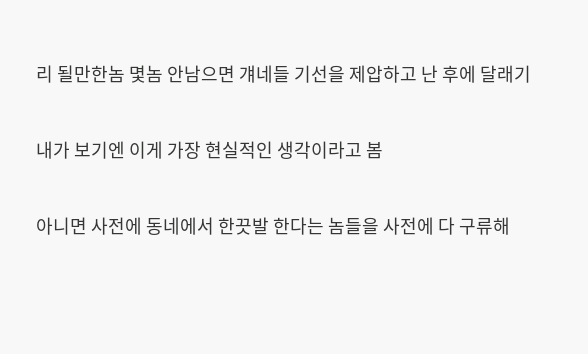리 될만한놈 몇놈 안남으면 걔네들 기선을 제압하고 난 후에 달래기


내가 보기엔 이게 가장 현실적인 생각이라고 봄


아니면 사전에 동네에서 한끗발 한다는 놈들을 사전에 다 구류해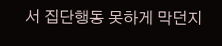서 집단행동 못하게 막던지